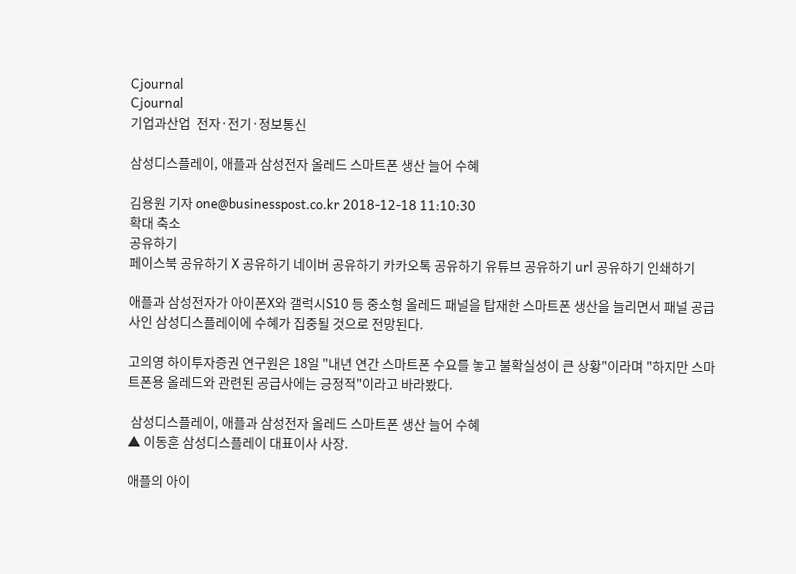Cjournal
Cjournal
기업과산업  전자·전기·정보통신

삼성디스플레이, 애플과 삼성전자 올레드 스마트폰 생산 늘어 수혜

김용원 기자 one@businesspost.co.kr 2018-12-18 11:10:30
확대 축소
공유하기
페이스북 공유하기 X 공유하기 네이버 공유하기 카카오톡 공유하기 유튜브 공유하기 url 공유하기 인쇄하기

애플과 삼성전자가 아이폰X와 갤럭시S10 등 중소형 올레드 패널을 탑재한 스마트폰 생산을 늘리면서 패널 공급사인 삼성디스플레이에 수혜가 집중될 것으로 전망된다.

고의영 하이투자증권 연구원은 18일 "내년 연간 스마트폰 수요를 놓고 불확실성이 큰 상황"이라며 "하지만 스마트폰용 올레드와 관련된 공급사에는 긍정적"이라고 바라봤다.

 삼성디스플레이, 애플과 삼성전자 올레드 스마트폰 생산 늘어 수혜
▲ 이동훈 삼성디스플레이 대표이사 사장.

애플의 아이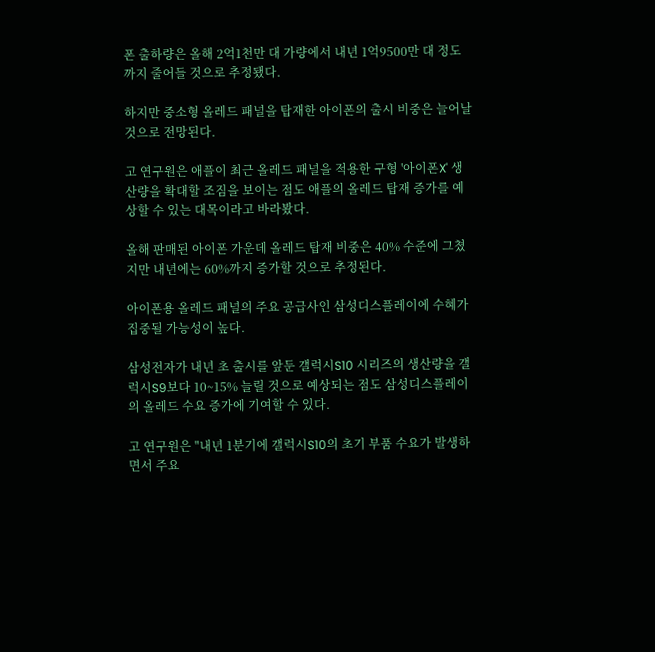폰 출하량은 올해 2억1천만 대 가량에서 내년 1억9500만 대 정도까지 줄어들 것으로 추정됐다.

하지만 중소형 올레드 패널을 탑재한 아이폰의 출시 비중은 늘어날 것으로 전망된다.

고 연구원은 애플이 최근 올레드 패널을 적용한 구형 '아이폰X' 생산량을 확대할 조짐을 보이는 점도 애플의 올레드 탑재 증가를 예상할 수 있는 대목이라고 바라봤다.

올해 판매된 아이폰 가운데 올레드 탑재 비중은 40% 수준에 그쳤지만 내년에는 60%까지 증가할 것으로 추정된다.

아이폰용 올레드 패널의 주요 공급사인 삼성디스플레이에 수혜가 집중될 가능성이 높다.

삼성전자가 내년 초 출시를 앞둔 갤럭시S10 시리즈의 생산량을 갤럭시S9보다 10~15% 늘릴 것으로 예상되는 점도 삼성디스플레이의 올레드 수요 증가에 기여할 수 있다.

고 연구원은 "내년 1분기에 갤럭시S10의 초기 부품 수요가 발생하면서 주요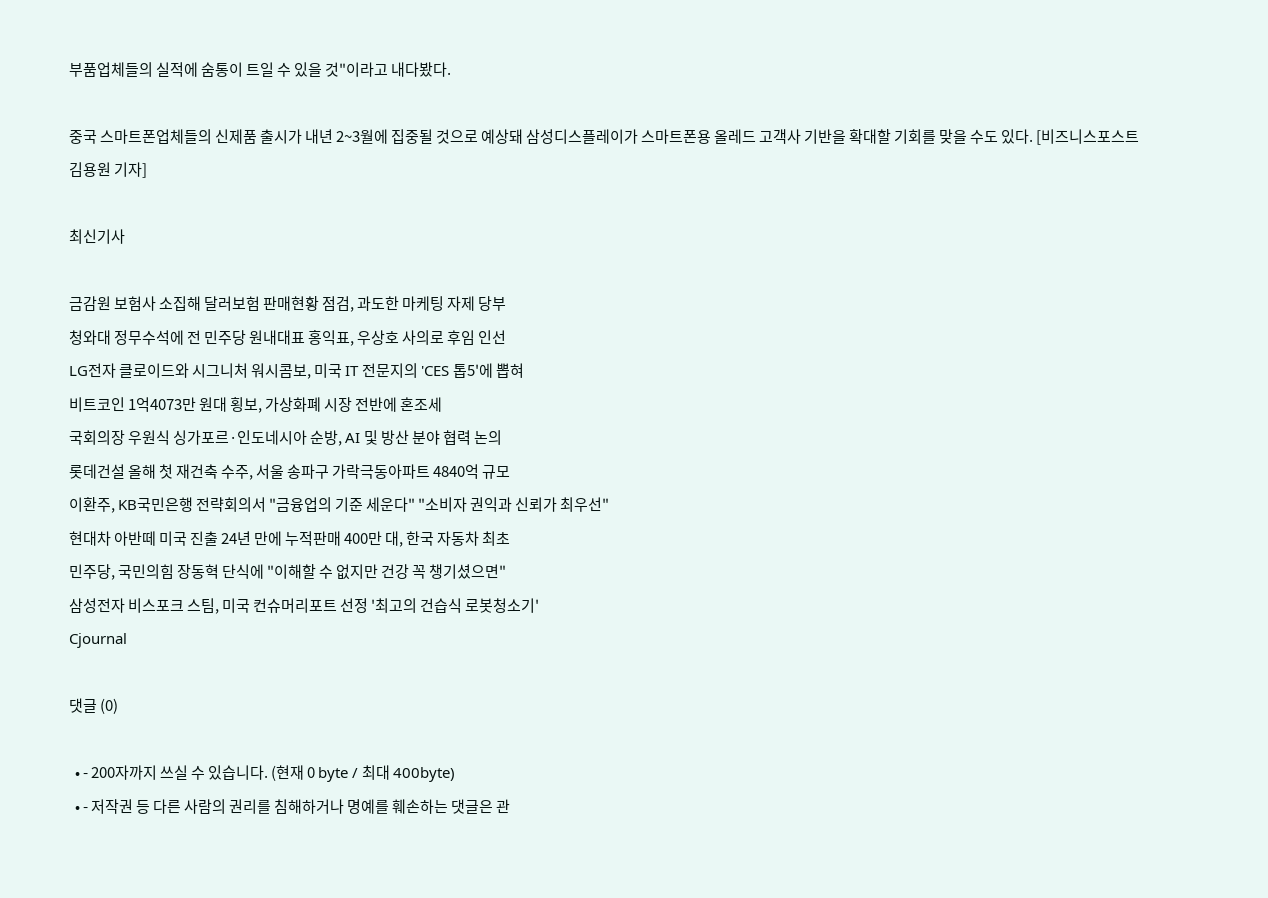부품업체들의 실적에 숨통이 트일 수 있을 것"이라고 내다봤다.

중국 스마트폰업체들의 신제품 출시가 내년 2~3월에 집중될 것으로 예상돼 삼성디스플레이가 스마트폰용 올레드 고객사 기반을 확대할 기회를 맞을 수도 있다. [비즈니스포스트 김용원 기자]

최신기사

금감원 보험사 소집해 달러보험 판매현황 점검, 과도한 마케팅 자제 당부
청와대 정무수석에 전 민주당 원내대표 홍익표, 우상호 사의로 후임 인선
LG전자 클로이드와 시그니처 워시콤보, 미국 IT 전문지의 'CES 톱5'에 뽑혀
비트코인 1억4073만 원대 횡보, 가상화폐 시장 전반에 혼조세
국회의장 우원식 싱가포르·인도네시아 순방, AI 및 방산 분야 협력 논의
롯데건설 올해 첫 재건축 수주, 서울 송파구 가락극동아파트 4840억 규모
이환주, KB국민은행 전략회의서 "금융업의 기준 세운다" "소비자 권익과 신뢰가 최우선"
현대차 아반떼 미국 진출 24년 만에 누적판매 400만 대, 한국 자동차 최초
민주당, 국민의힘 장동혁 단식에 "이해할 수 없지만 건강 꼭 챙기셨으면"
삼성전자 비스포크 스팀, 미국 컨슈머리포트 선정 '최고의 건습식 로봇청소기'
Cjournal

댓글 (0)

  • - 200자까지 쓰실 수 있습니다. (현재 0 byte / 최대 400byte)
  • - 저작권 등 다른 사람의 권리를 침해하거나 명예를 훼손하는 댓글은 관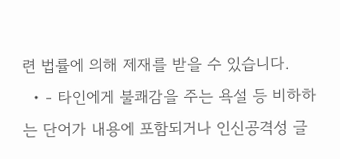련 법률에 의해 제재를 받을 수 있습니다.
  • - 타인에게 불쾌감을 주는 욕설 등 비하하는 단어가 내용에 포함되거나 인신공격성 글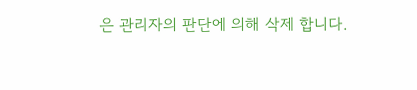은 관리자의 판단에 의해 삭제 합니다.